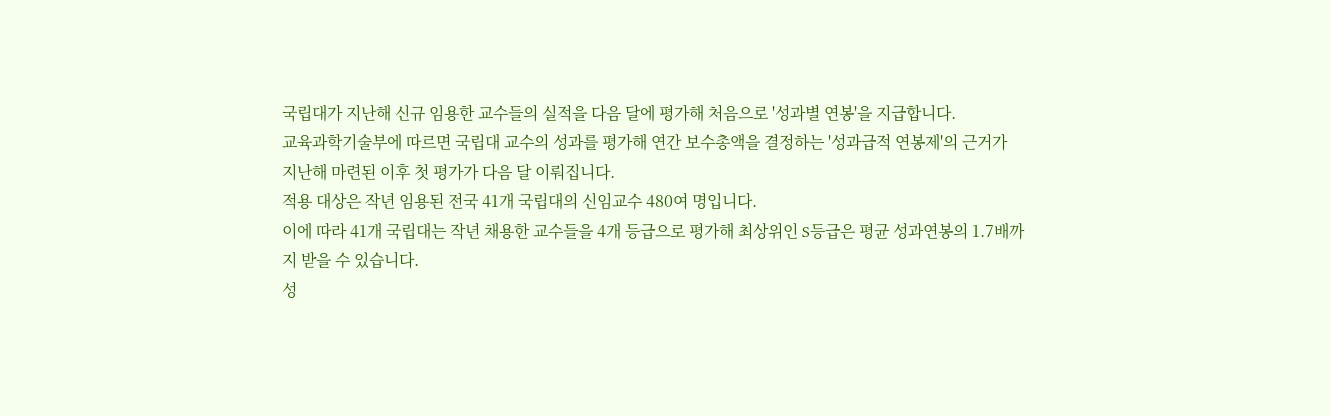국립대가 지난해 신규 임용한 교수들의 실적을 다음 달에 평가해 처음으로 '성과별 연봉'을 지급합니다.
교육과학기술부에 따르면 국립대 교수의 성과를 평가해 연간 보수총액을 결정하는 '성과급적 연봉제'의 근거가 지난해 마련된 이후 첫 평가가 다음 달 이뤄집니다.
적용 대상은 작년 임용된 전국 41개 국립대의 신임교수 480여 명입니다.
이에 따라 41개 국립대는 작년 채용한 교수들을 4개 등급으로 평가해 최상위인 S등급은 평균 성과연봉의 1.7배까지 받을 수 있습니다.
성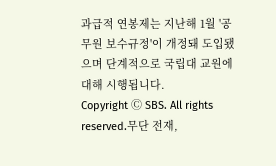과급적 연봉제는 지난해 1월 '공무원 보수규정'이 개정돼 도입됐으며 단계적으로 국립대 교원에 대해 시행됩니다.
Copyright Ⓒ SBS. All rights reserved.무단 전재,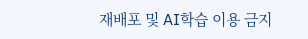재배포 및 AI학습 이용 금지